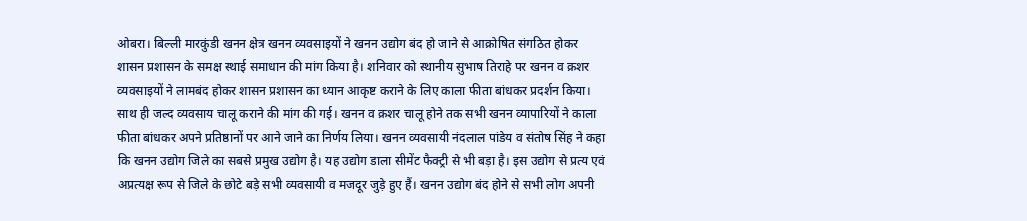ओबरा। बिल्ली मारकुंडी खनन क्षेत्र खनन व्यवसाइयों ने खनन उद्योग बंद हो जाने से आक्रोषित संगठित होकर शासन प्रशासन के समक्ष स्थाई समाधान की मांग किया है। शनिवार को स्थानीय सुभाष तिराहे पर खनन व क्रशर व्यवसाइयों ने लामबंद होकर शासन प्रशासन का ध्यान आकृष्ट कराने के लिए काला फीता बांधकर प्रदर्शन किया। साथ ही जल्द व्यवसाय चालू कराने की मांग की गई। खनन व क्रशर चालू होने तक सभी खनन व्यापारियों ने काला फीता बांधकर अपने प्रतिष्ठानों पर आने जाने का निर्णय लिया। खनन व्यवसायी नंदलाल पांडेय व संतोष सिंह ने कहा कि खनन उद्योग जिले का सबसे प्रमुख उद्योग है। यह उद्योग डाला सीमेंट फैक्ट्री से भी बड़ा है। इस उद्योग से प्रत्य एवं अप्रत्यक्ष रूप से जिले के छोटे बड़े सभी व्यवसायी व मजदूर जुड़े हुए हैं। खनन उद्योग बंद होने से सभी लोग अपनी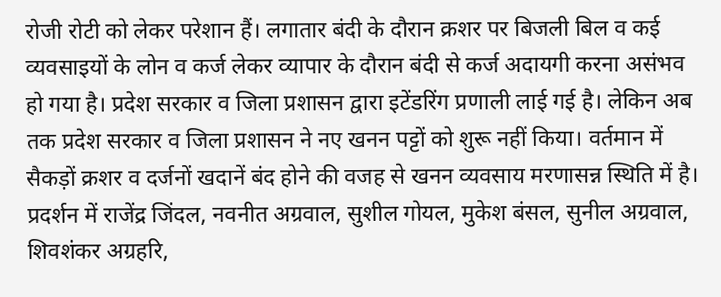रोजी रोटी को लेकर परेशान हैं। लगातार बंदी के दौरान क्रशर पर बिजली बिल व कई व्यवसाइयों के लोन व कर्ज लेकर व्यापार के दौरान बंदी से कर्ज अदायगी करना असंभव हो गया है। प्रदेश सरकार व जिला प्रशासन द्वारा इटेंडरिंग प्रणाली लाई गई है। लेकिन अब तक प्रदेश सरकार व जिला प्रशासन ने नए खनन पट्टों को शुरू नहीं किया। वर्तमान में सैकड़ों क्रशर व दर्जनों खदानें बंद होने की वजह से खनन व्यवसाय मरणासन्न स्थिति में है। प्रदर्शन में राजेंद्र जिंदल, नवनीत अग्रवाल, सुशील गोयल, मुकेश बंसल, सुनील अग्रवाल, शिवशंकर अग्रहरि,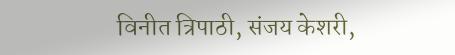विनीत त्रिपाठी, संजय केशरी,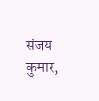संजय कुमार,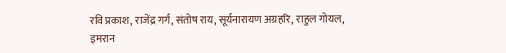रवि प्रकाश, राजेंद्र गर्ग, संतोष राय, सूर्यनारायण अग्रहरि, राहुल गोयल, इमरान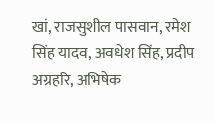खां, राजसुशील पासवान, रमेश सिंह यादव, अवधेश सिंह, प्रदीप अग्रहरि, अभिषेक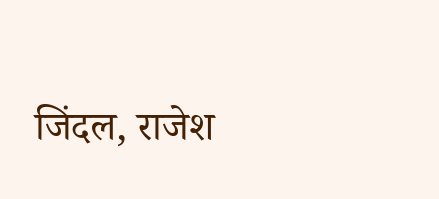जिंदल, राजेश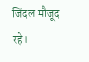जिंदल मौजूद रहे।